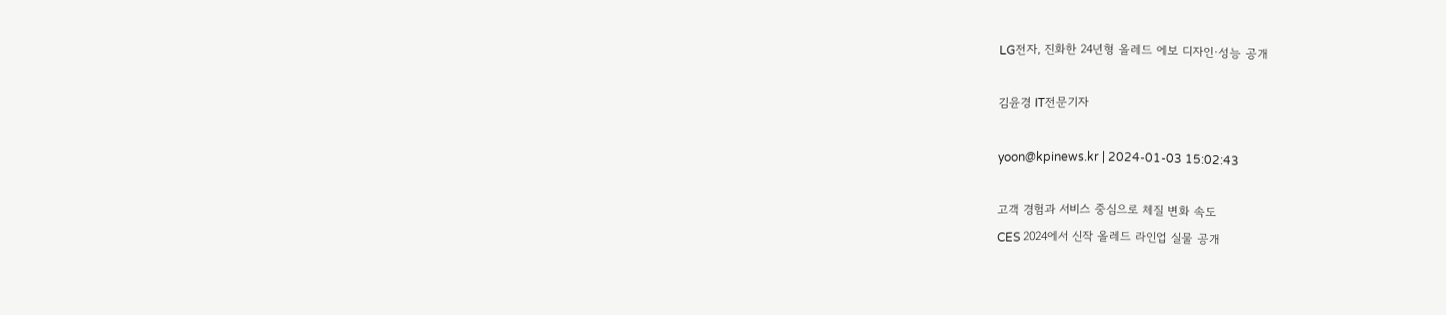LG전자, 진화한 24년형 올레드 에보 디자인·성능 공개

김윤경 IT전문기자

yoon@kpinews.kr | 2024-01-03 15:02:43

고객 경험과 서비스 중심으로 체질 변화 속도
CES 2024에서 신작 올레드 라인업 실물 공개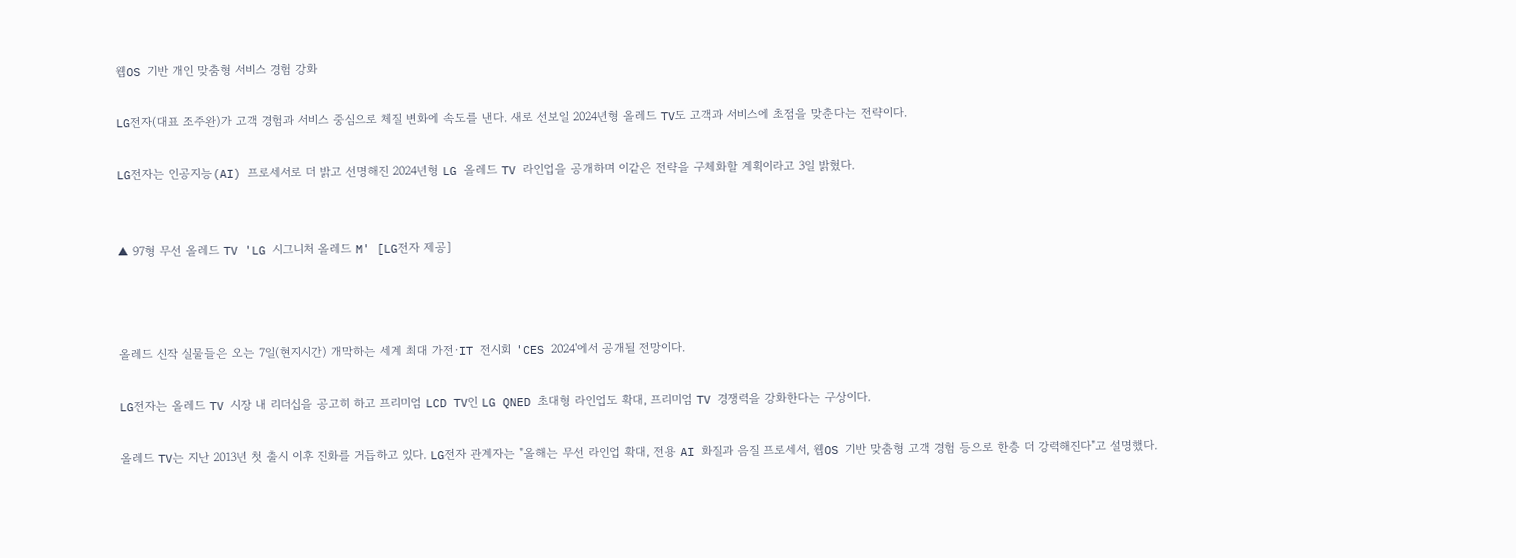웹OS 기반 개인 맞춤형 서비스 경험 강화

LG전자(대표 조주완)가 고객 경험과 서비스 중심으로 체질 변화에 속도를 낸다. 새로 선보일 2024년형 올레드 TV도 고객과 서비스에 초점을 맞춘다는 전략이다.

LG전자는 인공지능(AI) 프로세서로 더 밝고 선명해진 2024년형 LG 올레드 TV 라인업을 공개하며 이같은 전략을 구체화할 계획이라고 3일 밝혔다.


▲ 97형 무선 올레드 TV 'LG 시그니처 올레드 M' [LG전자 제공]



올레드 신작 실물들은 오는 7일(현지시간) 개막하는 세계 최대 가전·IT 전시회 'CES 2024'에서 공개될 전망이다.

LG전자는 올레드 TV 시장 내 리더십을 공고히 하고 프리미엄 LCD TV인 LG QNED 초대형 라인업도 확대, 프리미엄 TV 경쟁력을 강화한다는 구상이다.

올레드 TV는 지난 2013년 첫 출시 이후 진화를 거듭하고 있다. LG전자 관계자는 "올해는 무선 라인업 확대, 전용 AI 화질과 음질 프로세서, 웹OS 기반 맞춤형 고객 경험 등으로 한층 더 강력해진다"고 설명했다.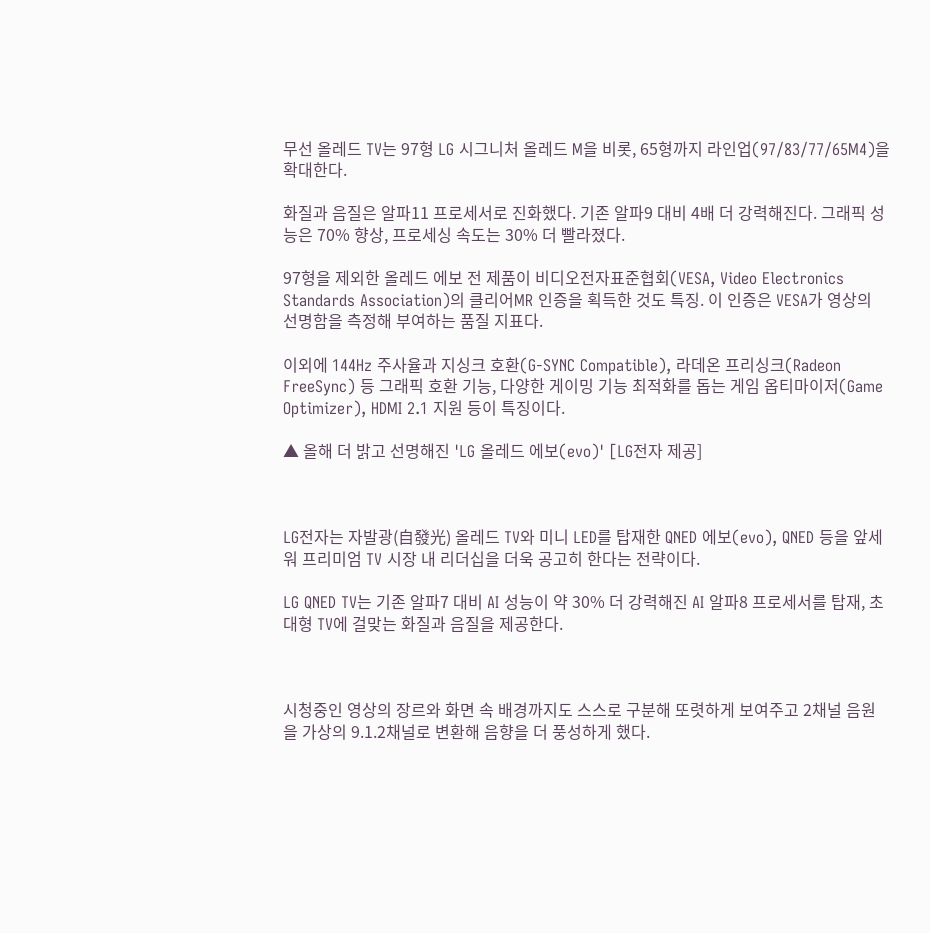무선 올레드 TV는 97형 LG 시그니처 올레드 M을 비롯, 65형까지 라인업(97/83/77/65M4)을 확대한다.

화질과 음질은 알파11 프로세서로 진화했다. 기존 알파9 대비 4배 더 강력해진다. 그래픽 성능은 70% 향상, 프로세싱 속도는 30% 더 빨라졌다.

97형을 제외한 올레드 에보 전 제품이 비디오전자표준협회(VESA, Video Electronics Standards Association)의 클리어MR 인증을 획득한 것도 특징. 이 인증은 VESA가 영상의 선명함을 측정해 부여하는 품질 지표다.

이외에 144Hz 주사율과 지싱크 호환(G-SYNC Compatible), 라데온 프리싱크(Radeon FreeSync) 등 그래픽 호환 기능, 다양한 게이밍 기능 최적화를 돕는 게임 옵티마이저(Game Optimizer), HDMI 2.1 지원 등이 특징이다.

▲ 올해 더 밝고 선명해진 'LG 올레드 에보(evo)' [LG전자 제공]



LG전자는 자발광(自發光) 올레드 TV와 미니 LED를 탑재한 QNED 에보(evo), QNED 등을 앞세워 프리미엄 TV 시장 내 리더십을 더욱 공고히 한다는 전략이다.

LG QNED TV는 기존 알파7 대비 AI 성능이 약 30% 더 강력해진 AI 알파8 프로세서를 탑재, 초대형 TV에 걸맞는 화질과 음질을 제공한다.



시청중인 영상의 장르와 화면 속 배경까지도 스스로 구분해 또렷하게 보여주고 2채널 음원을 가상의 9.1.2채널로 변환해 음향을 더 풍성하게 했다.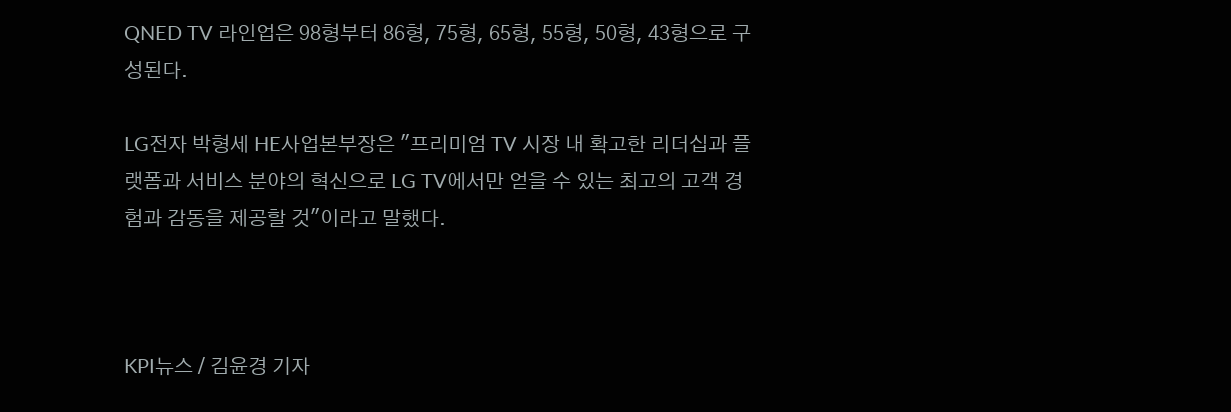QNED TV 라인업은 98형부터 86형, 75형, 65형, 55형, 50형, 43형으로 구성된다.

LG전자 박형세 HE사업본부장은 "프리미엄 TV 시장 내 확고한 리더십과 플랫폼과 서비스 분야의 혁신으로 LG TV에서만 얻을 수 있는 최고의 고객 경험과 감동을 제공할 것"이라고 말했다.



KPI뉴스 / 김윤경 기자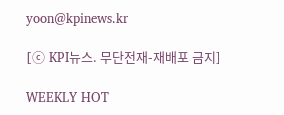yoon@kpinews.kr

[ⓒ KPI뉴스. 무단전재-재배포 금지]

WEEKLY HOT